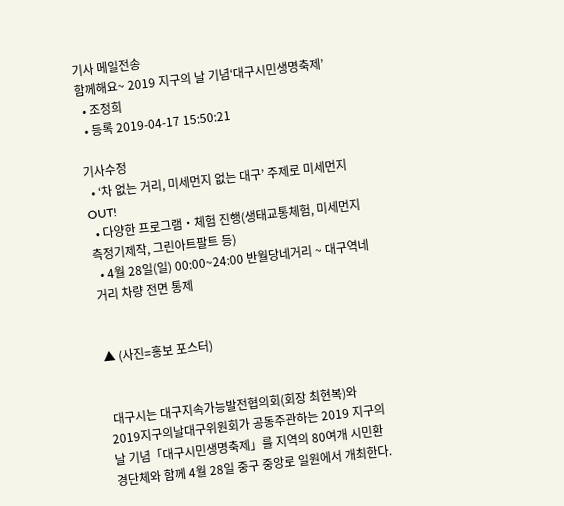기사 메일전송
함께해요~ 2019 지구의 날 기념‘대구시민생명축제’
  • 조정희
  • 등록 2019-04-17 15:50:21

기사수정
  • ‘차 없는 거리, 미세먼지 없는 대구’ 주제로 미세먼지 OUT!
  • 다양한 프로그램‧체험 진행(생태교통체험, 미세먼지측정기제작, 그린아트팔트 등)
  • 4월 28일(일) 00:00~24:00 반월당네거리 ~ 대구역네거리 차량 전면 통제


▲ (사진=홍보 포스터)


 대구시는 대구지속가능발전협의회(회장 최현복)와 2019지구의날대구위원회가 공동주관하는 2019 지구의 날 기념「대구시민생명축제」를 지역의 80여개 시민환경단체와 함께 4월 28일 중구 중앙로 일원에서 개최한다.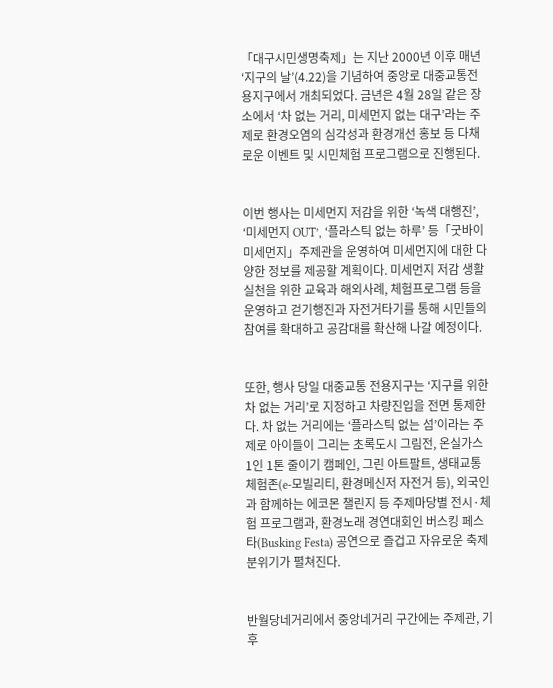「대구시민생명축제」는 지난 2000년 이후 매년 ‘지구의 날’(4.22)을 기념하여 중앙로 대중교통전용지구에서 개최되었다. 금년은 4월 28일 같은 장소에서 ‘차 없는 거리, 미세먼지 없는 대구’라는 주제로 환경오염의 심각성과 환경개선 홍보 등 다채로운 이벤트 및 시민체험 프로그램으로 진행된다.


이번 행사는 미세먼지 저감을 위한 ‘녹색 대행진’, ‘미세먼지 OUT’, ‘플라스틱 없는 하루’ 등「굿바이 미세먼지」주제관을 운영하여 미세먼지에 대한 다양한 정보를 제공할 계획이다. 미세먼지 저감 생활실천을 위한 교육과 해외사례, 체험프로그램 등을 운영하고 걷기행진과 자전거타기를 통해 시민들의 참여를 확대하고 공감대를 확산해 나갈 예정이다.


또한, 행사 당일 대중교통 전용지구는 ‘지구를 위한 차 없는 거리’로 지정하고 차량진입을 전면 통제한다. 차 없는 거리에는 ‘플라스틱 없는 섬’이라는 주제로 아이들이 그리는 초록도시 그림전, 온실가스 1인 1톤 줄이기 캠페인, 그린 아트팔트, 생태교통 체험존(e-모빌리티, 환경메신저 자전거 등), 외국인과 함께하는 에코몬 챌린지 등 주제마당별 전시·체험 프로그램과, 환경노래 경연대회인 버스킹 페스타(Busking Festa) 공연으로 즐겁고 자유로운 축제분위기가 펼쳐진다.


반월당네거리에서 중앙네거리 구간에는 주제관, 기후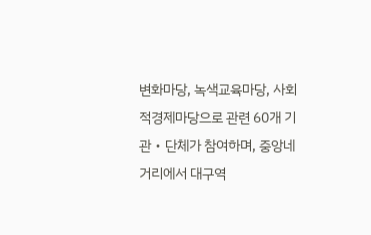변화마당, 녹색교육마당, 사회적경제마당으로 관련 60개 기관‧단체가 참여하며, 중앙네거리에서 대구역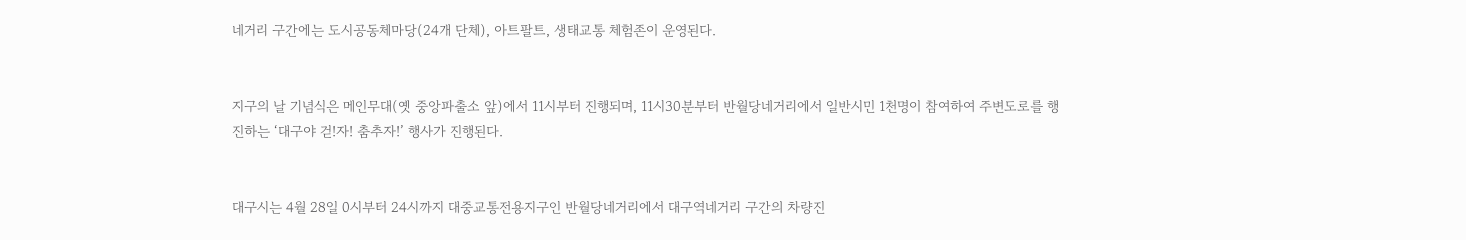네거리 구간에는 도시공동체마당(24개 단체), 아트팔트, 생태교통 체험존이 운영된다.


지구의 날 기념식은 메인무대(옛 중앙파출소 앞)에서 11시부터 진행되며, 11시30분부터 반월당네거리에서 일반시민 1천명이 참여하여 주변도로를 행진하는 ‘대구야 걷!자! 춤추자!’ 행사가 진행된다.


대구시는 4월 28일 0시부터 24시까지 대중교통전용지구인 반월당네거리에서 대구역네거리 구간의 차량진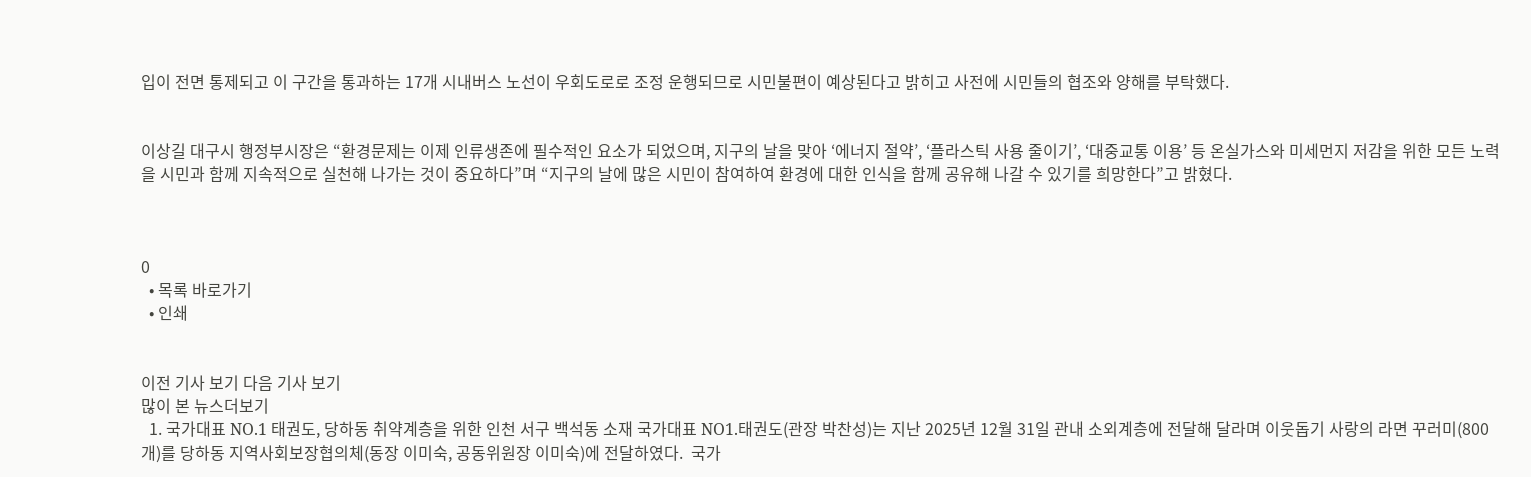입이 전면 통제되고 이 구간을 통과하는 17개 시내버스 노선이 우회도로로 조정 운행되므로 시민불편이 예상된다고 밝히고 사전에 시민들의 협조와 양해를 부탁했다.


이상길 대구시 행정부시장은 “환경문제는 이제 인류생존에 필수적인 요소가 되었으며, 지구의 날을 맞아 ‘에너지 절약’, ‘플라스틱 사용 줄이기’, ‘대중교통 이용’ 등 온실가스와 미세먼지 저감을 위한 모든 노력을 시민과 함께 지속적으로 실천해 나가는 것이 중요하다”며 “지구의 날에 많은 시민이 참여하여 환경에 대한 인식을 함께 공유해 나갈 수 있기를 희망한다”고 밝혔다.



0
  • 목록 바로가기
  • 인쇄


이전 기사 보기 다음 기사 보기
많이 본 뉴스더보기
  1. 국가대표 NO.1 태권도, 당하동 취약계층을 위한 인천 서구 백석동 소재 국가대표 NO1.태권도(관장 박찬성)는 지난 2025년 12월 31일 관내 소외계층에 전달해 달라며 이웃돕기 사랑의 라면 꾸러미(800개)를 당하동 지역사회보장협의체(동장 이미숙, 공동위원장 이미숙)에 전달하였다.  국가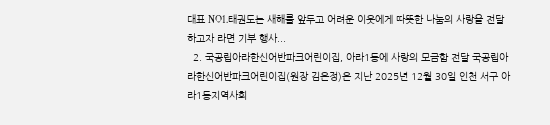대표 NO1.태권도는 새해를 앞두고 어려운 이웃에게 따뜻한 나눔의 사랑을 전달하고자 라면 기부 행사...
  2. 국공립아라한신어반파크어린이집, 아라1동에 사랑의 모금함 전달 국공립아라한신어반파크어린이집(원장 김은정)은 지난 2025년 12월 30일 인천 서구 아라1동지역사회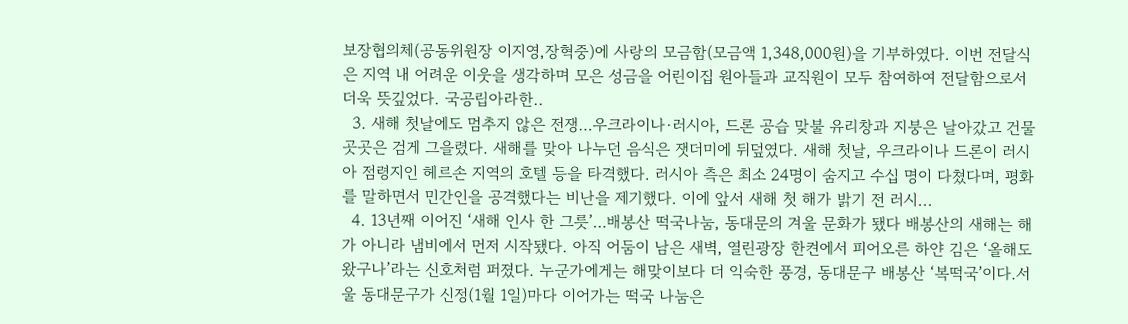보장협의체(공동위원장 이지영,장혁중)에 사랑의 모금함(모금액 1,348,000원)을 기부하였다. 이번 전달식은 지역 내 어려운 이웃을 생각하며 모은 성금을 어린이집 원아들과 교직원이 모두 참여하여 전달함으로서 더욱 뜻깊었다. 국공립아라한..
  3. 새해 첫날에도 멈추지 않은 전쟁…우크라이나·러시아, 드론 공습 맞불 유리창과 지붕은 날아갔고 건물 곳곳은 검게 그을렸다. 새해를 맞아 나누던 음식은 잿더미에 뒤덮였다. 새해 첫날, 우크라이나 드론이 러시아 점령지인 헤르손 지역의 호텔 등을 타격했다. 러시아 측은 최소 24명이 숨지고 수십 명이 다쳤다며, 평화를 말하면서 민간인을 공격했다는 비난을 제기했다. 이에 앞서 새해 첫 해가 밝기 전 러시...
  4. 13년째 이어진 ‘새해 인사 한 그릇’…배봉산 떡국나눔, 동대문의 겨울 문화가 됐다 배봉산의 새해는 해가 아니라 냄비에서 먼저 시작됐다. 아직 어둠이 남은 새벽, 열린광장 한켠에서 피어오른 하얀 김은 ‘올해도 왔구나’라는 신호처럼 퍼졌다. 누군가에게는 해맞이보다 더 익숙한 풍경, 동대문구 배봉산 ‘복떡국’이다.서울 동대문구가 신정(1월 1일)마다 이어가는 떡국 나눔은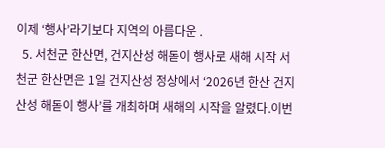이제 ‘행사’라기보다 지역의 아름다운 .
  5. 서천군 한산면, 건지산성 해돋이 행사로 새해 시작 서천군 한산면은 1일 건지산성 정상에서 ‘2026년 한산 건지산성 해돋이 행사’를 개최하며 새해의 시작을 알렸다.이번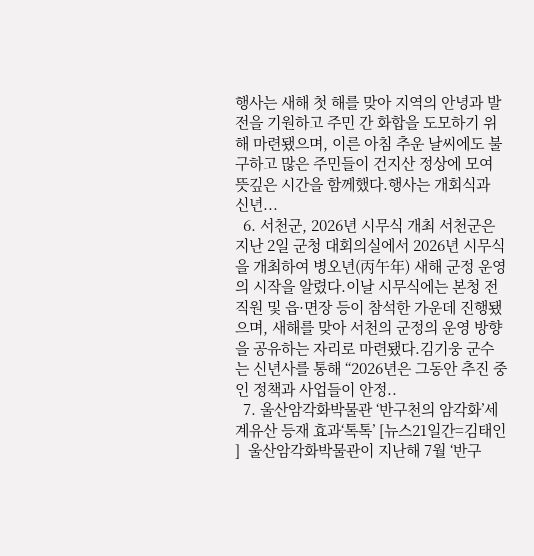행사는 새해 첫 해를 맞아 지역의 안녕과 발전을 기원하고 주민 간 화합을 도모하기 위해 마련됐으며, 이른 아침 추운 날씨에도 불구하고 많은 주민들이 건지산 정상에 모여 뜻깊은 시간을 함께했다.행사는 개회식과 신년...
  6. 서천군, 2026년 시무식 개최 서천군은 지난 2일 군청 대회의실에서 2026년 시무식을 개최하여 병오년(丙午年) 새해 군정 운영의 시작을 알렸다.이날 시무식에는 본청 전 직원 및 읍·면장 등이 참석한 가운데 진행됐으며, 새해를 맞아 서천의 군정의 운영 방향을 공유하는 자리로 마련됐다.김기웅 군수는 신년사를 통해 “2026년은 그동안 추진 중인 정책과 사업들이 안정..
  7. 울산암각화박물관 ‘반구천의 암각화’세계유산 등재 효과‘톡톡’ [뉴스21일간=김태인 ]  울산암각화박물관이 지난해 7월 ‘반구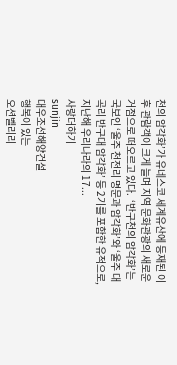천의 암각화’가 유네스코 세계유산에 등재된 이후 관람객이 크게 늘며 지역 문화관광의 새로운 거점으로 떠오르고 있다.  ‘반구천의 암각화’는 국보인 ‘울주 천전리 명문과 암각화’와 ‘울주 대곡리 반구대 암각화’ 등 2기를 포함한 유적으로, 지난해 우리나라의 17...
사랑더하기
sunjin
대우조선해양건설
행복이 있는
오션벨리리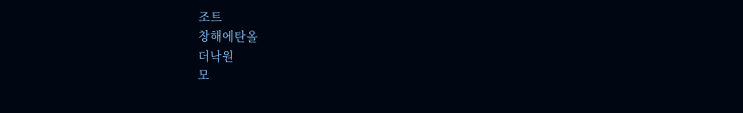조트
창해에탄올
더낙원
모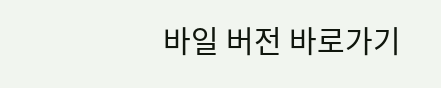바일 버전 바로가기